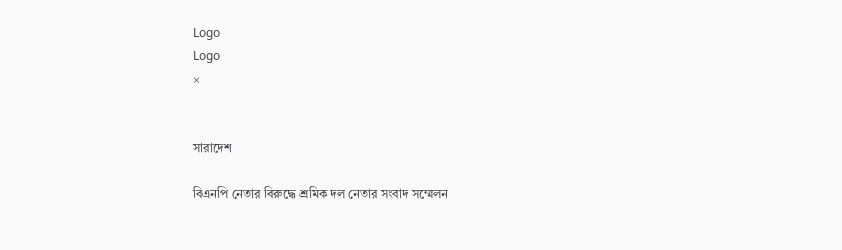Logo
Logo
×


সারাদেশ

বিএনপি নেতার বিরুদ্ধে শ্রমিক দল নেতার সংবাদ সম্মেলন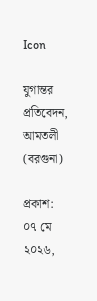Icon

যুগান্তর প্রতিবেদন, আমতলী (বরগুনা)

প্রকাশ: ০৭ মে ২০২৬,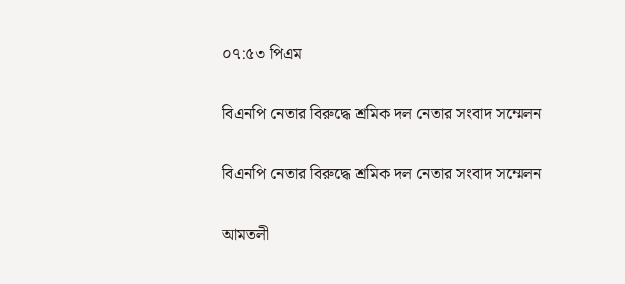০৭:৫৩ পিএম

বিএনপি নেতার বিরুদ্ধে শ্রমিক দল নেতার সংবাদ সম্মেলন

বিএনপি নেতার বিরুদ্ধে শ্রমিক দল নেতার সংবাদ সম্মেলন

আমতলী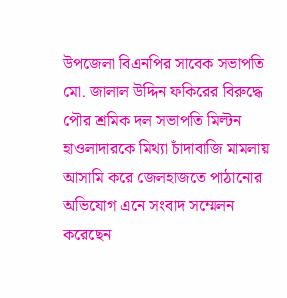উপজেলা বিএনপির সাবেক সভাপতি মো. জালাল উদ্দিন ফকিরের বিরুদ্ধে পৌর শ্রমিক দল সভাপতি মিল্টন হাওলাদারকে মিথ্যা চাঁদাবাজি মামলায় আসামি করে জেলহাজতে পাঠানোর অভিযোগ এনে সংবাদ সম্মেলন করেছেন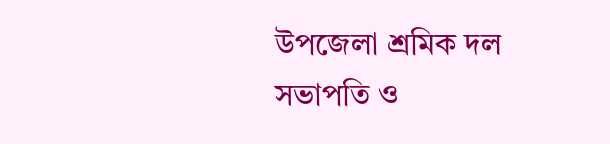উপজেলা শ্রমিক দল সভাপতি ও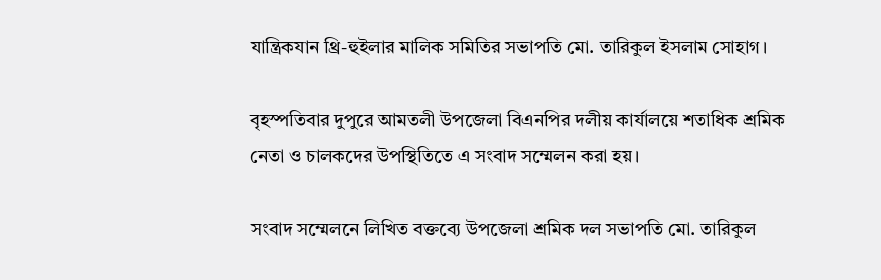যান্ত্রিকযান থ্রি-হুইলার মালিক সমিতির সভাপতি মো. তারিকুল ইসলাম সোহাগ।

বৃহস্পতিবার দুপুরে আমতলী উপজেলা বিএনপির দলীয় কার্যালয়ে শতাধিক শ্রমিক নেতা ও চালকদের উপস্থিতিতে এ সংবাদ সম্মেলন করা হয়।

সংবাদ সম্মেলনে লিখিত বক্তব্যে উপজেলা শ্রমিক দল সভাপতি মো. তারিকুল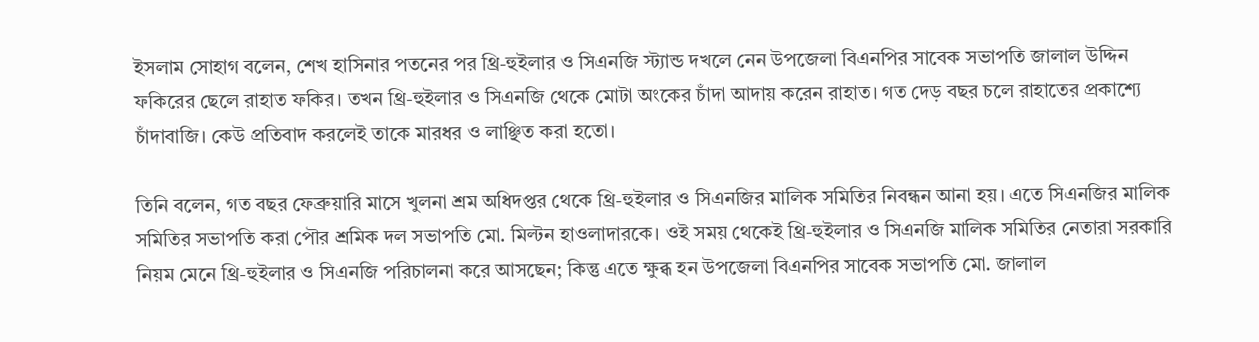ইসলাম সোহাগ বলেন, শেখ হাসিনার পতনের পর থ্রি-হুইলার ও সিএনজি স্ট্যান্ড দখলে নেন উপজেলা বিএনপির সাবেক সভাপতি জালাল উদ্দিন ফকিরের ছেলে রাহাত ফকির। তখন থ্রি-হুইলার ও সিএনজি থেকে মোটা অংকের চাঁদা আদায় করেন রাহাত। গত দেড় বছর চলে রাহাতের প্রকাশ্যে চাঁদাবাজি। কেউ প্রতিবাদ করলেই তাকে মারধর ও লাঞ্ছিত করা হতো।

তিনি বলেন, গত বছর ফেব্রুয়ারি মাসে খুলনা শ্রম অধিদপ্তর থেকে থ্রি-হুইলার ও সিএনজির মালিক সমিতির নিবন্ধন আনা হয়। এতে সিএনজির মালিক সমিতির সভাপতি করা পৌর শ্রমিক দল সভাপতি মো. মিল্টন হাওলাদারকে। ওই সময় থেকেই থ্রি-হুইলার ও সিএনজি মালিক সমিতির নেতারা সরকারি নিয়ম মেনে থ্রি-হুইলার ও সিএনজি পরিচালনা করে আসছেন; কিন্তু এতে ক্ষুব্ধ হন উপজেলা বিএনপির সাবেক সভাপতি মো. জালাল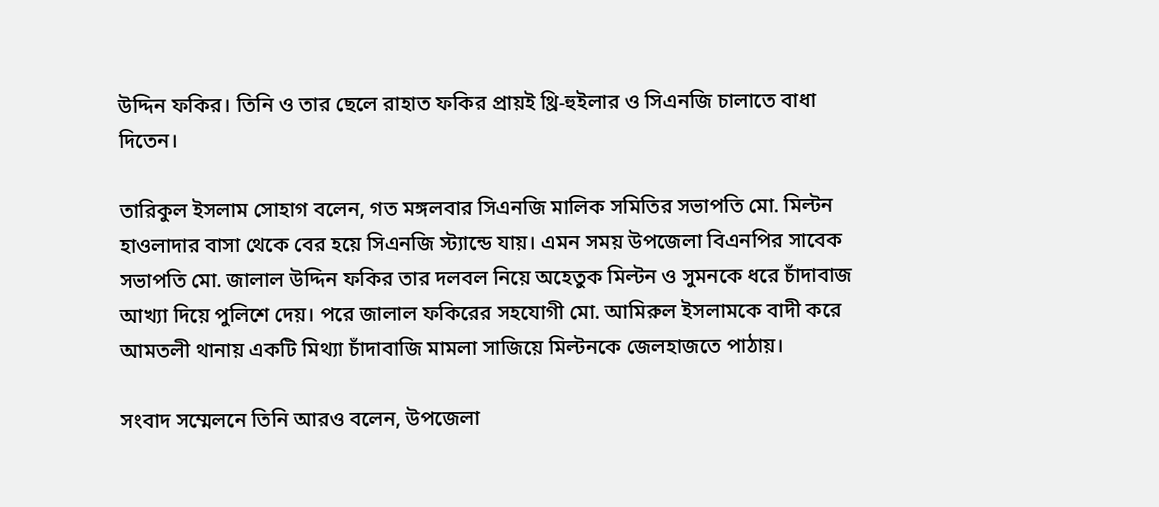উদ্দিন ফকির। তিনি ও তার ছেলে রাহাত ফকির প্রায়ই থ্রি-হুইলার ও সিএনজি চালাতে বাধা দিতেন।

তারিকুল ইসলাম সোহাগ বলেন, গত মঙ্গলবার সিএনজি মালিক সমিতির সভাপতি মো. মিল্টন হাওলাদার বাসা থেকে বের হয়ে সিএনজি স্ট্যান্ডে যায়। এমন সময় উপজেলা বিএনপির সাবেক সভাপতি মো. জালাল উদ্দিন ফকির তার দলবল নিয়ে অহেতুক মিল্টন ও সুমনকে ধরে চাঁদাবাজ আখ্যা দিয়ে পুলিশে দেয়। পরে জালাল ফকিরের সহযোগী মো. আমিরুল ইসলামকে বাদী করে আমতলী থানায় একটি মিথ্যা চাঁদাবাজি মামলা সাজিয়ে মিল্টনকে জেলহাজতে পাঠায়।

সংবাদ সম্মেলনে তিনি আরও বলেন, উপজেলা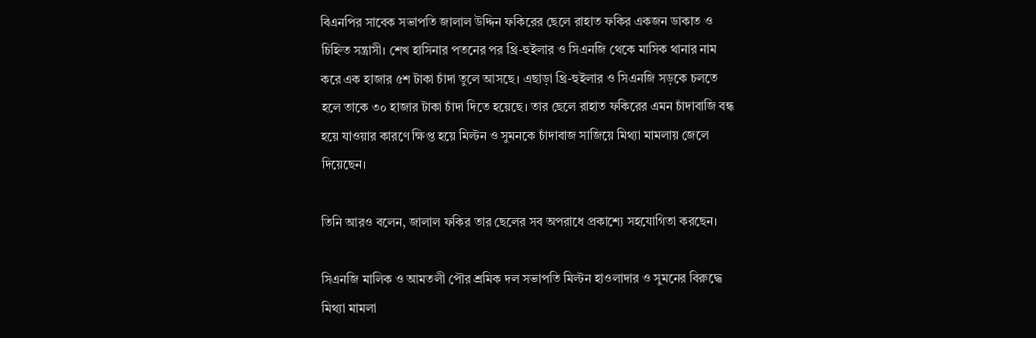বিএনপির সাবেক সভাপতি জালাল উদ্দিন ফকিরের ছেলে রাহাত ফকির একজন ডাকাত ও চিহ্নিত সন্ত্রাসী। শেখ হাসিনার পতনের পর থ্রি-হুইলার ও সিএনজি থেকে মাসিক থানার নাম করে এক হাজার ৫শ টাকা চাঁদা তুলে আসছে। এছাড়া থ্রি-হুইলার ও সিএনজি সড়কে চলতে হলে তাকে ৩০ হাজার টাকা চাঁদা দিতে হয়েছে। তার ছেলে রাহাত ফকিরের এমন চাঁদাবাজি বন্ধ হয়ে যাওয়ার কারণে ক্ষিপ্ত হয়ে মিল্টন ও সুমনকে চাঁদাবাজ সাজিয়ে মিথ্যা মামলায় জেলে দিয়েছেন।

তিনি আরও বলেন, জালাল ফকির তার ছেলের সব অপরাধে প্রকাশ্যে সহযোগিতা করছেন।

সিএনজি মালিক ও আমতলী পৌর শ্রমিক দল সভাপতি মিল্টন হাওলাদার ও সুমনের বিরুদ্ধে মিথ্যা মামলা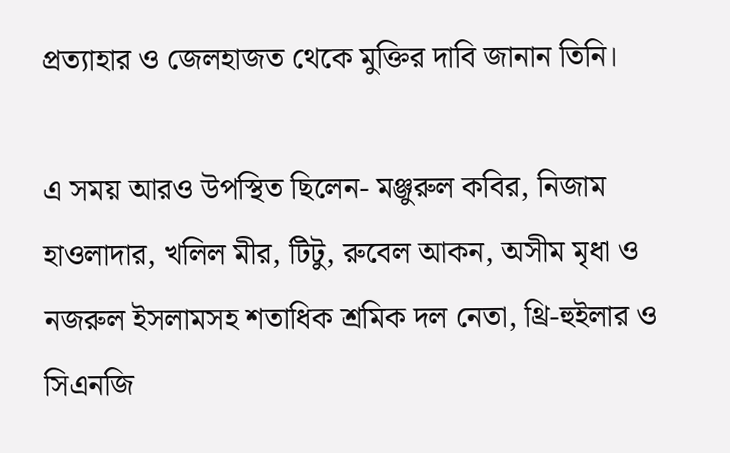প্রত্যাহার ও জেলহাজত থেকে মুক্তির দাবি জানান তিনি।

এ সময় আরও উপস্থিত ছিলেন- মঞ্জুরুল কবির, নিজাম হাওলাদার, খলিল মীর, টিটু, রুবেল আকন, অসীম মৃধা ও নজরুল ইসলামসহ শতাধিক শ্রমিক দল নেতা, থ্রি-হুইলার ও সিএনজি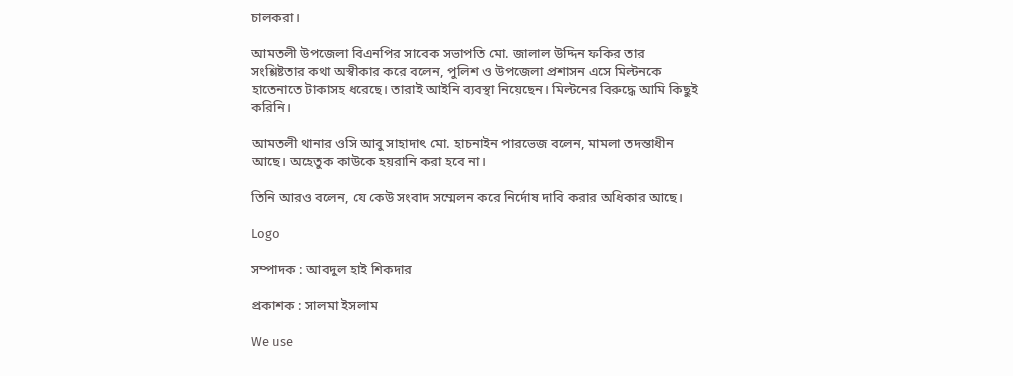চালকরা।

আমতলী উপজেলা বিএনপির সাবেক সভাপতি মো. জালাল উদ্দিন ফকির তার সংশ্লিষ্টতার কথা অস্বীকার করে বলেন, পুলিশ ও উপজেলা প্রশাসন এসে মিল্টনকে হাতেনাতে টাকাসহ ধরেছে। তারাই আইনি ব্যবস্থা নিয়েছেন। মিল্টনের বিরুদ্ধে আমি কিছুই করিনি।

আমতলী থানার ওসি আবু সাহাদাৎ মো. হাচনাইন পারভেজ বলেন, মামলা তদন্তাধীন আছে। অহেতুক কাউকে হয়রানি করা হবে না।

তিনি আরও বলেন, যে কেউ সংবাদ সম্মেলন করে নির্দোষ দাবি করার অধিকার আছে।

Logo

সম্পাদক : আবদুল হাই শিকদার

প্রকাশক : সালমা ইসলাম

We use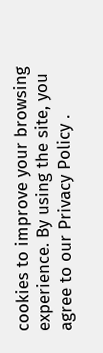cookies to improve your browsing experience. By using the site, you agree to our Privacy Policy .